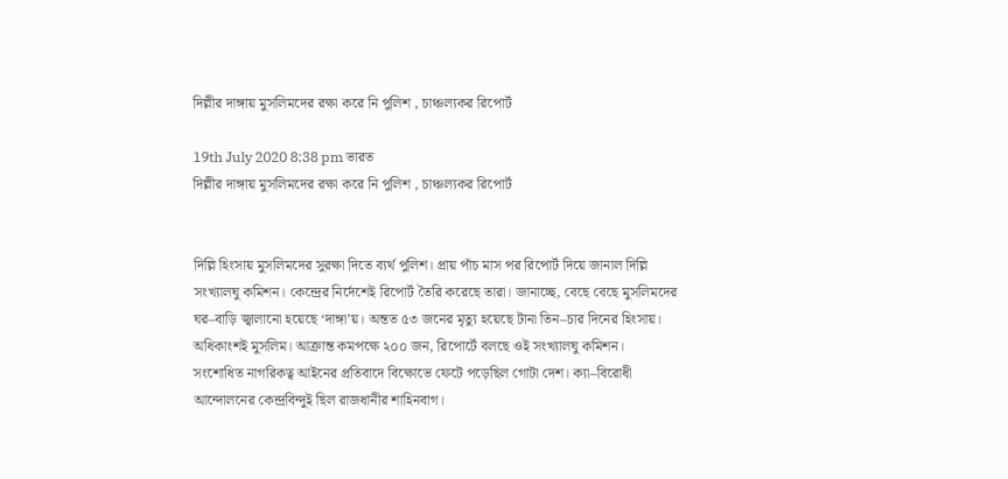দিল্লীর দাঙ্গায় মুসলিমদের রক্ষা করে নি পুলিশ , চাঞ্চল্যকর রিপোর্ট

19th July 2020 8:38 pm ভারত
দিল্লীর দাঙ্গায় মুসলিমদের রক্ষা করে নি পুলিশ , চাঞ্চল্যকর রিপোর্ট


দিল্লি হিংসায় মুসলিমদের সুরক্ষা দিতে ব্যর্থ পুলিশ। প্রায় পাঁচ মাস পর রিপোর্ট দিয়ে জানাল দিল্লি সংখ্যালঘু কমিশন। কেন্দ্রের নির্দেশেই রিপোর্ট তৈরি করেছে তারা। জানাচ্ছে, বেছে বেছে মুসলিমদের ঘর–বাড়ি জ্বালানো হয়েছে ‘দাঙ্গা’য়। অন্তত ৫৩ জনের মৃত্যু হয়েছে টানা তিন–চার দিনের হিংসায়। অধিকাংশই মুসলিম। আক্রান্ত কমপক্ষে ২০০ জন, রিপোর্টে বলছে ওই সংখ্যালঘু কমিশন।
সংশোধিত নাগরিকত্ব আইনের প্রতিবাদে বিক্ষোভে ফেটে পড়েছিল গোটা দেশ। ক্যা–বিরোধী আন্দোলনের কেন্দ্রবিন্দুই ছিল রাজধানীর শাহিনবাগ।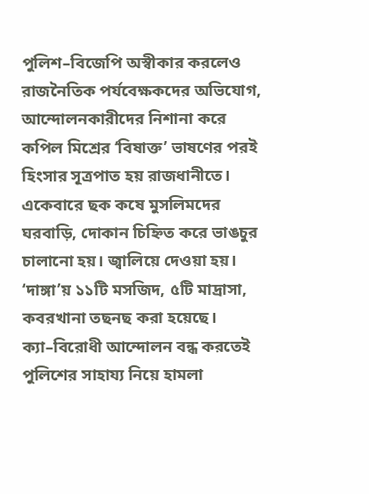পুলিশ–বিজেপি অস্বীকার করলেও রাজনৈতিক পর্যবেক্ষকদের অভিযোগ, আন্দোলনকারীদের নিশানা করে কপিল মিশ্রের ‘বিষাক্ত’ ভাষণের পরই হিংসার সূত্রপাত হয় রাজধানীতে। একেবারে ছক কষে মুসলিমদের ঘরবাড়ি, দোকান চিহ্নিত করে ভাঙচুর চালানো হয়। জ্বালিয়ে দেওয়া হয়। ‘দাঙ্গা’য় ১১টি মসজিদ, ৫টি মাদ্রাসা, কবরখানা তছনছ করা হয়েছে। ক্যা–বিরোধী আন্দোলন বন্ধ করতেই পুলিশের সাহায্য নিয়ে হামলা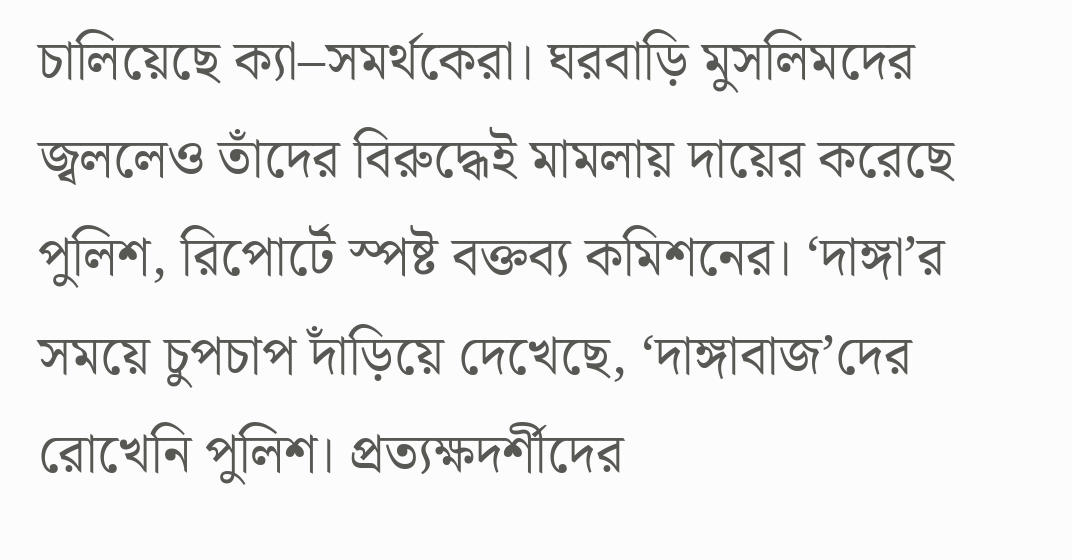চালিয়েছে ক্যা–সমর্থকেরা। ঘরবাড়ি মুসলিমদের জ্বললেও তাঁদের বিরুদ্ধেই মামলায় দায়ের করেছে পুলিশ, রিপোর্টে স্পষ্ট বক্তব্য কমিশনের। ‘দাঙ্গা’র সময়ে চুপচাপ দাঁড়িয়ে দেখেছে, ‘দাঙ্গাবাজ’দের রোখেনি পুলিশ।‌ প্রত্যক্ষদর্শীদের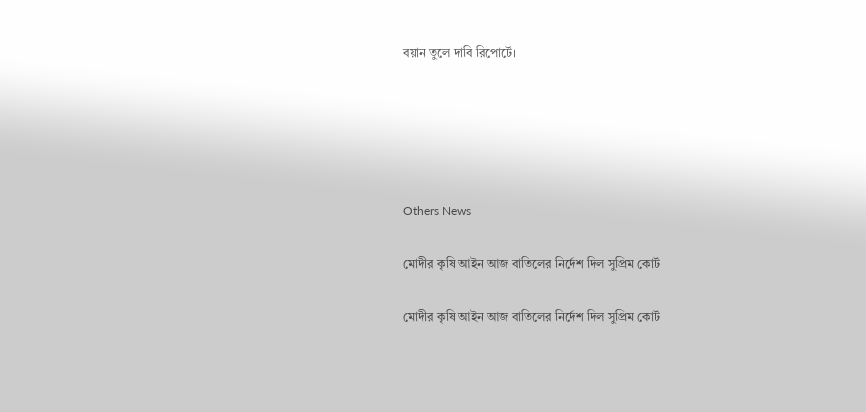বয়ান তুলে দাবি রিপোর্টে।   ‌





Others News

মোদীর কৃষি আইন আজ বাতিলের নির্দেশ দিল সুপ্রিম কোর্ট

মোদীর কৃষি আইন আজ বাতিলের নির্দেশ দিল সুপ্রিম কোর্ট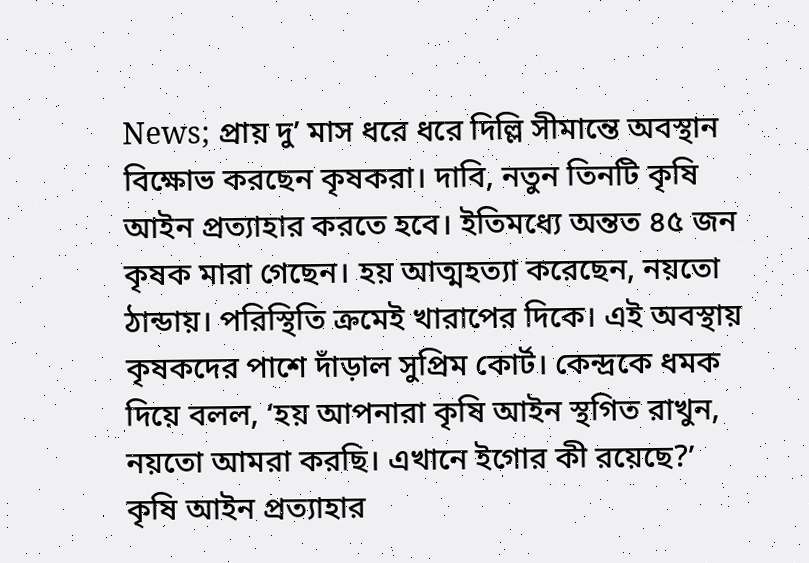News; প্রায় দু’ মাস ধরে ধরে দিল্লি সীমান্তে অবস্থান বিক্ষোভ করছেন কৃষকরা। দাবি, নতুন তিনটি কৃষি আইন প্রত্যাহার করতে হবে। ইতিমধ্যে অন্তত ৪৫ জন কৃষক মারা গেছেন। হয় আত্মহত্যা করেছেন, নয়তো ঠান্ডায়। পরিস্থিতি ক্রমেই খারাপের দিকে। এই অবস্থায় কৃষকদের পাশে দাঁড়াল সুপ্রিম কোর্ট। কেন্দ্রকে ধমক দিয়ে বলল, ‘হয় আপনারা কৃষি আইন স্থগিত রাখুন, নয়তো আমরা করছি। এখানে ইগোর কী রয়েছে?’
কৃষি আইন প্রত্যাহার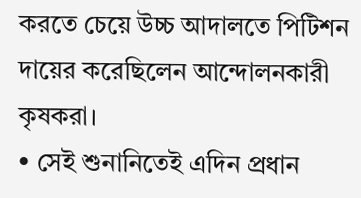করতে চেয়ে উচ্চ আদালতে পিটিশন দায়ের করেছিলেন আন্দোলনকারী কৃষকরা।
• সেই শুনানিতেই এদিন প্রধান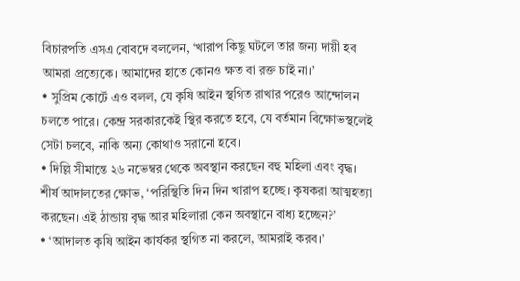বিচারপতি এসএ বোবদে বললেন, ‘খারাপ কিছু ঘটলে তার জন্য দায়ী হব আমরা প্রত্যেকে। আমাদের হাতে কোনও ক্ষত বা রক্ত চাই না।’
• সুপ্রিম কোর্টে এও বলল, যে কৃষি আইন স্থগিত রাখার পরেও আন্দোলন চলতে পারে। কেন্দ্র সরকারকেই স্থির করতে হবে, যে বর্তমান বিক্ষোভস্থলেই সেটা চলবে, নাকি অন্য কোথাও সরানো হবে।
• দিল্লি সীমান্তে ২৬ নভেম্বর থেকে অবস্থান করছেন বহু মহিলা এবং বৃদ্ধ। শীর্ষ আদালতের ক্ষোভ, ‘পরিস্থিতি দিন দিন খারাপ হচ্ছে। কৃষকরা আত্মহত্যা করছেন। এই ঠান্ডায় বৃদ্ধ আর মহিলারা কেন অবস্থানে বাধ্য হচ্ছেন?’
• ‘আদালত কৃষি আইন কার্যকর স্থগিত না করলে, আমরাই করব।’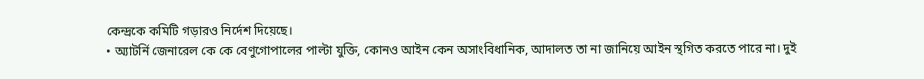কেন্দ্রকে কমিটি গড়ারও নির্দেশ দিয়েছে।
• অ্যাটর্নি জেনারেল কে কে বেণুগোপালের পাল্টা যুক্তি, কোনও আইন কেন অসাংবিধানিক, আদালত তা না জানিয়ে আইন স্থগিত করতে পারে না। দুই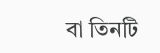বা তিনটি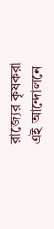রাজ্যের কৃষকরা এই আন্দোলনে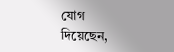যোগ দিয়েছেন,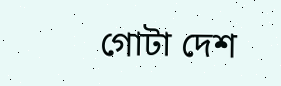গোটা দেশ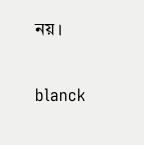নয়।


blanck